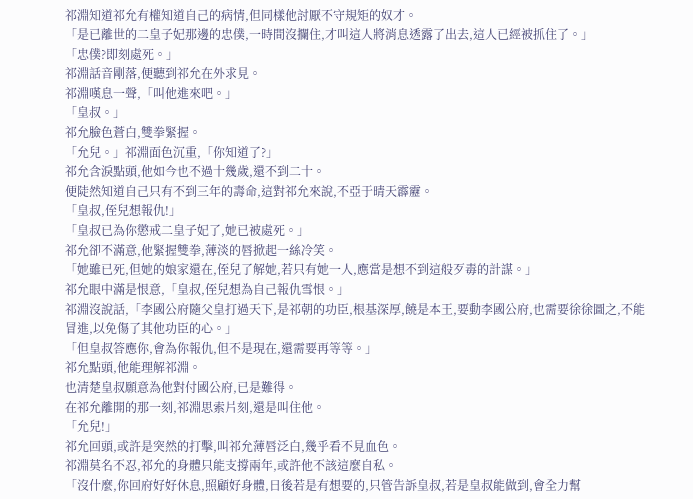祁淵知道祁允有權知道自己的病情,但同樣他討厭不守規矩的奴才。
「是已離世的二皇子妃那邊的忠僕,一時間沒攔住,才叫這人將消息透露了出去,這人已經被抓住了。」
「忠僕?即刻處死。」
祁淵話音剛落,便聽到祁允在外求見。
祁淵嘆息一聲,「叫他進來吧。」
「皇叔。」
祁允臉色蒼白,雙拳緊握。
「允兒。」祁淵面色沉重,「你知道了?」
祁允含淚點頭,他如今也不過十幾歲,還不到二十。
便陡然知道自己只有不到三年的壽命,這對祁允來說,不亞于晴天霹靂。
「皇叔,侄兒想報仇!」
「皇叔已為你懲戒二皇子妃了,她已被處死。」
祁允卻不滿意,他緊握雙拳,薄淡的唇掀起一絲冷笑。
「她雖已死,但她的娘家還在,侄兒了解她,若只有她一人,應當是想不到這般歹毒的計謀。」
祁允眼中滿是恨意,「皇叔,侄兒想為自己報仇雪恨。」
祁淵沒說話,「李國公府隨父皇打過天下,是祁朝的功臣,根基深厚,饒是本王,要動李國公府,也需要徐徐圖之,不能冒進,以免傷了其他功臣的心。」
「但皇叔答應你,會為你報仇,但不是現在,還需要再等等。」
祁允點頭,他能理解祁淵。
也清楚皇叔願意為他對付國公府,已是難得。
在祁允離開的那一刻,祁淵思索片刻,還是叫住他。
「允兒!」
祁允回頭,或許是突然的打擊,叫祁允薄唇泛白,幾乎看不見血色。
祁淵莫名不忍,祁允的身體只能支撐兩年,或許他不該這麼自私。
「沒什麼,你回府好好休息,照顧好身體,日後若是有想要的,只管告訴皇叔,若是皇叔能做到,會全力幫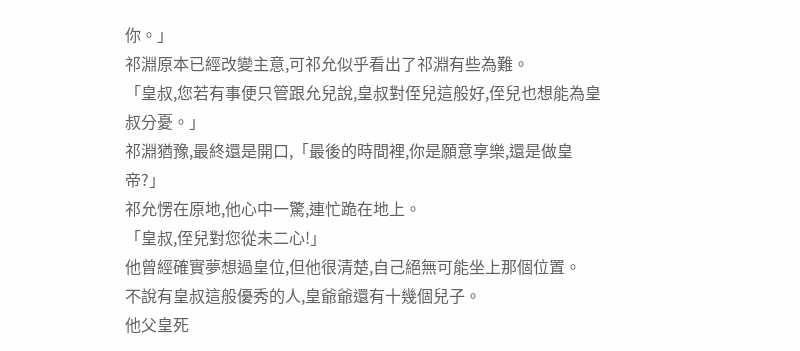你。」
祁淵原本已經改變主意,可祁允似乎看出了祁淵有些為難。
「皇叔,您若有事便只管跟允兒說,皇叔對侄兒這般好,侄兒也想能為皇叔分憂。」
祁淵猶豫,最終還是開口,「最後的時間裡,你是願意享樂,還是做皇帝?」
祁允愣在原地,他心中一驚,連忙跪在地上。
「皇叔,侄兒對您從未二心!」
他曾經確實夢想過皇位,但他很清楚,自己絕無可能坐上那個位置。
不說有皇叔這般優秀的人,皇爺爺還有十幾個兒子。
他父皇死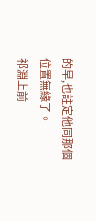的早,也註定他同那個位置無緣了。
祁淵上前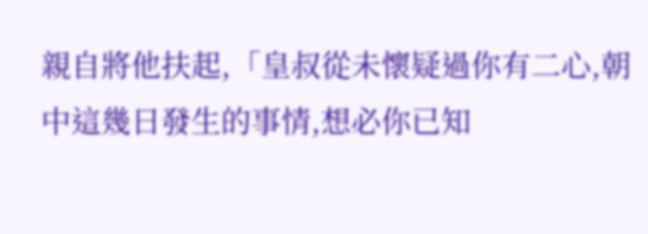親自將他扶起,「皇叔從未懷疑過你有二心,朝中這幾日發生的事情,想必你已知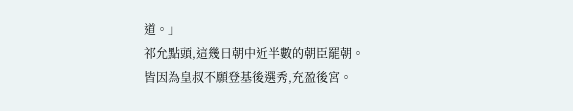道。」
祁允點頭,這幾日朝中近半數的朝臣罷朝。
皆因為皇叔不願登基後選秀,充盈後宮。